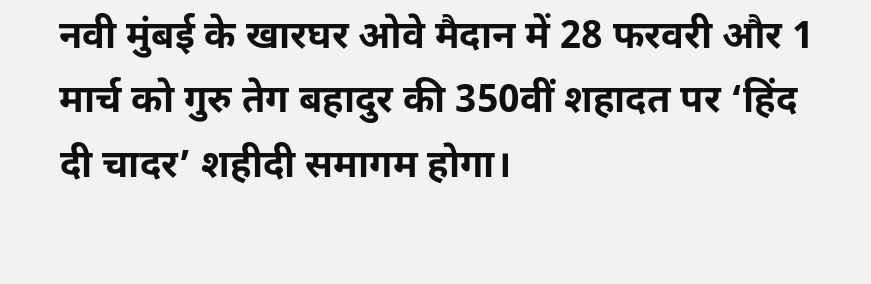नवी मुंबई के खारघर ओवे मैदान में 28 फरवरी और 1 मार्च को गुरु तेग बहादुर की 350वीं शहादत पर ‘हिंद दी चादर’ शहीदी समागम होगा।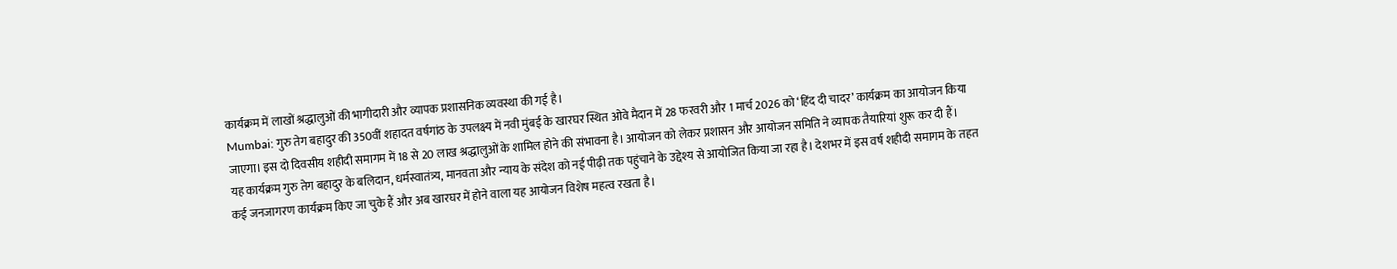कार्यक्रम में लाखों श्रद्धालुओं की भागीदारी और व्यापक प्रशासनिक व्यवस्था की गई है।
Mumbai: गुरु तेग बहादुर की 350वीं शहादत वर्षगांठ के उपलक्ष्य में नवी मुंबई के खारघर स्थित ओवे मैदान में 28 फरवरी और 1 मार्च 2026 को ‘हिंद दी चादर’ कार्यक्रम का आयोजन किया जाएगा। इस दो दिवसीय शहीदी समागम में 18 से 20 लाख श्रद्धालुओं के शामिल होने की संभावना है। आयोजन को लेकर प्रशासन और आयोजन समिति ने व्यापक तैयारियां शुरू कर दी हैं।
यह कार्यक्रम गुरु तेग बहादुर के बलिदान, धर्मस्वातंत्र्य, मानवता और न्याय के संदेश को नई पीढ़ी तक पहुंचाने के उद्देश्य से आयोजित किया जा रहा है। देशभर में इस वर्ष शहीदी समागम के तहत कई जनजागरण कार्यक्रम किए जा चुके हैं और अब खारघर में होने वाला यह आयोजन विशेष महत्व रखता है।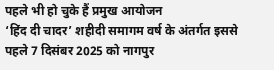पहले भी हो चुके हैं प्रमुख आयोजन
‘हिंद दी चादर’ शहीदी समागम वर्ष के अंतर्गत इससे पहले 7 दिसंबर 2025 को नागपुर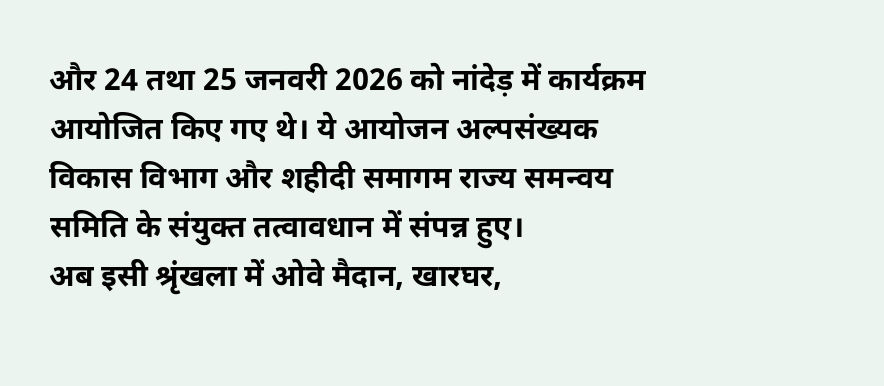और 24 तथा 25 जनवरी 2026 को नांदेड़ में कार्यक्रम आयोजित किए गए थे। ये आयोजन अल्पसंख्यक विकास विभाग और शहीदी समागम राज्य समन्वय समिति के संयुक्त तत्वावधान में संपन्न हुए।
अब इसी श्रृंखला में ओवे मैदान, खारघर,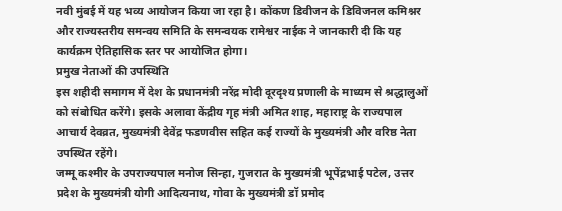नवी मुंबई में यह भव्य आयोजन किया जा रहा है। कोंकण डिवीजन के डिविजनल कमिश्नर और राज्यस्तरीय समन्वय समिति के समन्वयक रामेश्वर नाईक ने जानकारी दी कि यह कार्यक्रम ऐतिहासिक स्तर पर आयोजित होगा।
प्रमुख नेताओं की उपस्थिति
इस शहीदी समागम में देश के प्रधानमंत्री नरेंद्र मोदी दूरदृश्य प्रणाली के माध्यम से श्रद्धालुओं को संबोधित करेंगे। इसके अलावा केंद्रीय गृह मंत्री अमित शाह, महाराष्ट्र के राज्यपाल आचार्य देवव्रत, मुख्यमंत्री देवेंद्र फडणवीस सहित कई राज्यों के मुख्यमंत्री और वरिष्ठ नेता उपस्थित रहेंगे।
जम्मू कश्मीर के उपराज्यपाल मनोज सिन्हा, गुजरात के मुख्यमंत्री भूपेंद्रभाई पटेल, उत्तर प्रदेश के मुख्यमंत्री योगी आदित्यनाथ, गोवा के मुख्यमंत्री डॉ प्रमोद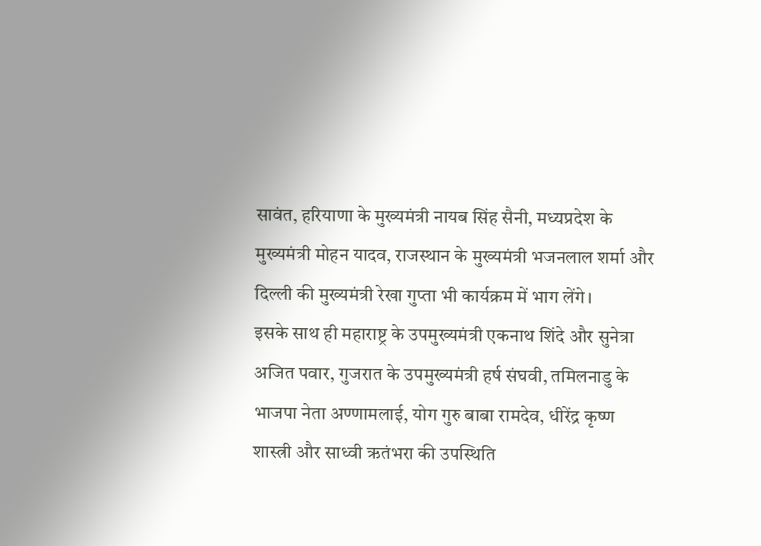सावंत, हरियाणा के मुख्यमंत्री नायब सिंह सैनी, मध्यप्रदेश के मुख्यमंत्री मोहन यादव, राजस्थान के मुख्यमंत्री भजनलाल शर्मा और दिल्ली की मुख्यमंत्री रेखा गुप्ता भी कार्यक्रम में भाग लेंगे।
इसके साथ ही महाराष्ट्र के उपमुख्यमंत्री एकनाथ शिंदे और सुनेत्रा अजित पवार, गुजरात के उपमुख्यमंत्री हर्ष संघवी, तमिलनाडु के भाजपा नेता अण्णामलाई, योग गुरु बाबा रामदेव, धीरेंद्र कृष्ण शास्त्री और साध्वी ऋतंभरा की उपस्थिति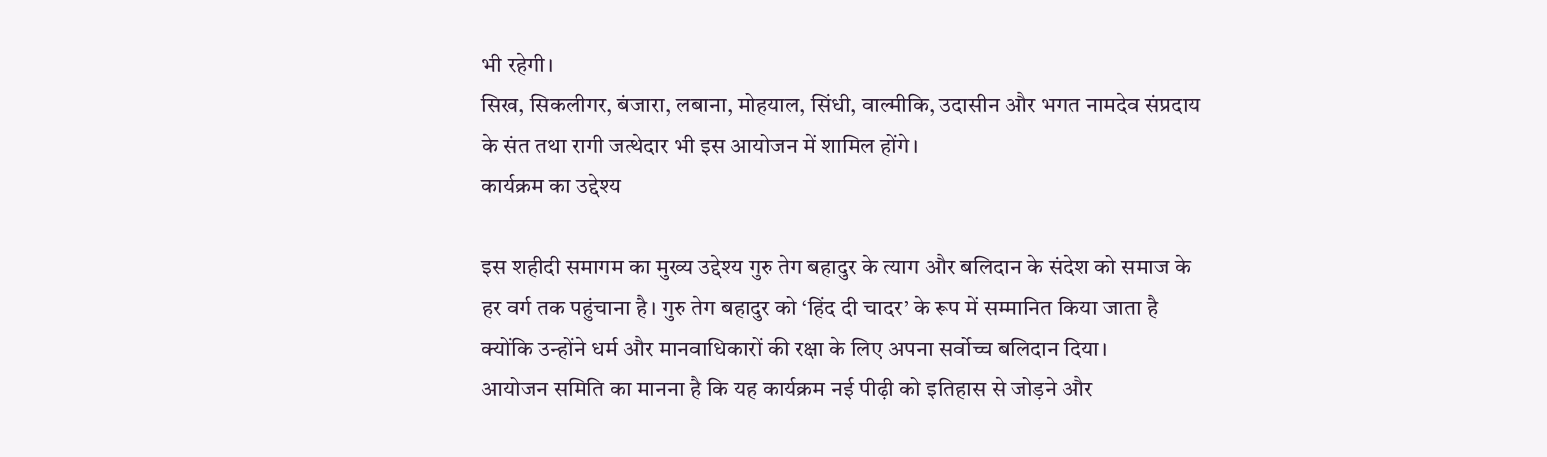भी रहेगी।
सिख, सिकलीगर, बंजारा, लबाना, मोहयाल, सिंधी, वाल्मीकि, उदासीन और भगत नामदेव संप्रदाय के संत तथा रागी जत्थेदार भी इस आयोजन में शामिल होंगे।
कार्यक्रम का उद्देश्य

इस शहीदी समागम का मुख्य उद्देश्य गुरु तेग बहादुर के त्याग और बलिदान के संदेश को समाज के हर वर्ग तक पहुंचाना है। गुरु तेग बहादुर को ‘हिंद दी चादर’ के रूप में सम्मानित किया जाता है क्योंकि उन्होंने धर्म और मानवाधिकारों की रक्षा के लिए अपना सर्वोच्च बलिदान दिया।
आयोजन समिति का मानना है कि यह कार्यक्रम नई पीढ़ी को इतिहास से जोड़ने और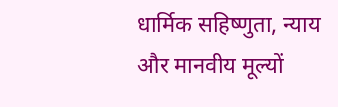धार्मिक सहिष्णुता, न्याय और मानवीय मूल्यों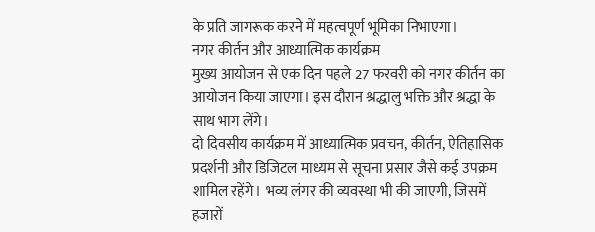के प्रति जागरूक करने में महत्वपूर्ण भूमिका निभाएगा।
नगर कीर्तन और आध्यात्मिक कार्यक्रम
मुख्य आयोजन से एक दिन पहले 27 फरवरी को नगर कीर्तन का आयोजन किया जाएगा। इस दौरान श्रद्धालु भक्ति और श्रद्धा के साथ भाग लेंगे।
दो दिवसीय कार्यक्रम में आध्यात्मिक प्रवचन, कीर्तन, ऐतिहासिक प्रदर्शनी और डिजिटल माध्यम से सूचना प्रसार जैसे कई उपक्रम शामिल रहेंगे। भव्य लंगर की व्यवस्था भी की जाएगी, जिसमें हजारों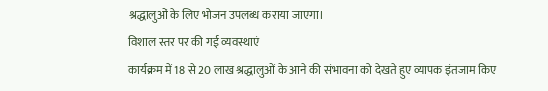श्रद्धालुओं के लिए भोजन उपलब्ध कराया जाएगा।
विशाल स्तर पर की गई व्यवस्थाएं
कार्यक्रम में 18 से 20 लाख श्रद्धालुओं के आने की संभावना को देखते हुए व्यापक इंतजाम किए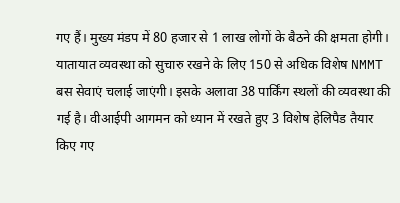गए हैं। मुख्य मंडप में 80 हजार से 1 लाख लोगों के बैठने की क्षमता होगी।
यातायात व्यवस्था को सुचारु रखने के लिए 150 से अधिक विशेष NMMT बस सेवाएं चलाई जाएंगी। इसके अलावा 38 पार्किंग स्थलों की व्यवस्था की गई है। वीआईपी आगमन को ध्यान में रखते हुए 3 विशेष हेलिपैड तैयार किए गए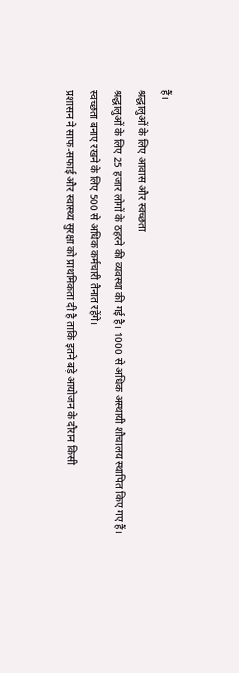हैं।
श्रद्धालुओं के लिए आवास और स्वच्छता
श्रद्धालुओं के लिए 25 हजार लोगों के ठहरने की व्यवस्था की गई है। 1000 से अधिक अस्थायी शौचालय स्थापित किए गए हैं। स्वच्छता बनाए रखने के लिए 500 से अधिक कर्मचारी तैनात रहेंगे।
प्रशासन ने साफ-सफाई और स्वास्थ्य सुरक्षा को प्राथमिकता दी है ताकि इतने बड़े आयोजन के दौरान किसी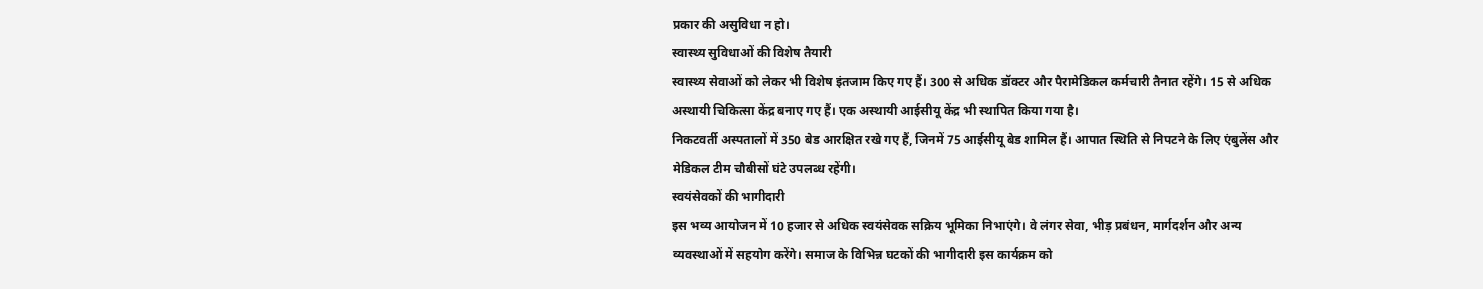प्रकार की असुविधा न हो।
स्वास्थ्य सुविधाओं की विशेष तैयारी
स्वास्थ्य सेवाओं को लेकर भी विशेष इंतजाम किए गए हैं। 300 से अधिक डॉक्टर और पैरामेडिकल कर्मचारी तैनात रहेंगे। 15 से अधिक अस्थायी चिकित्सा केंद्र बनाए गए हैं। एक अस्थायी आईसीयू केंद्र भी स्थापित किया गया है।
निकटवर्ती अस्पतालों में 350 बेड आरक्षित रखे गए हैं, जिनमें 75 आईसीयू बेड शामिल हैं। आपात स्थिति से निपटने के लिए एंबुलेंस और मेडिकल टीम चौबीसों घंटे उपलब्ध रहेंगी।
स्वयंसेवकों की भागीदारी
इस भव्य आयोजन में 10 हजार से अधिक स्वयंसेवक सक्रिय भूमिका निभाएंगे। वे लंगर सेवा, भीड़ प्रबंधन, मार्गदर्शन और अन्य व्यवस्थाओं में सहयोग करेंगे। समाज के विभिन्न घटकों की भागीदारी इस कार्यक्रम को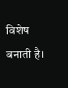विशेष बनाती है।